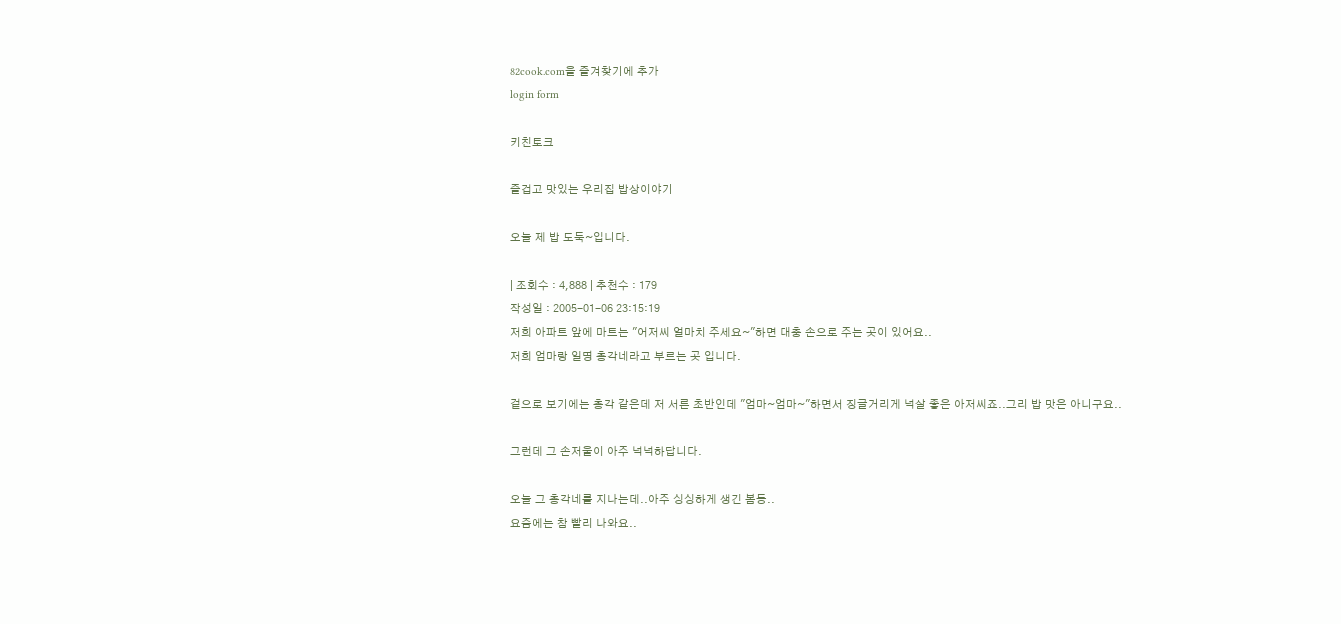82cook.com을 즐겨찾기에 추가
login form

키친토크

즐겁고 맛있는 우리집 밥상이야기

오늘 제 밥 도둑~입니다.

| 조회수 : 4,888 | 추천수 : 179
작성일 : 2005-01-06 23:15:19
저희 아파트 앞에 마트는 "어저씨 얼마치 주세요~"하면 대충 손으로 주는 곳이 있어요..
저희 엄마랑 일명 총각네라고 부르는 곳 입니다.

겉으로 보기에는 총각 같은데 저 서른 초반인데 "엄마~엄마~"하면서 징글거리게 넉살 좋은 아저씨죠..그리 밥 맛은 아니구요..

그런데 그 손저울이 아주 넉넉하답니다.

오늘 그 총각네를 지나는데..아주 싱싱하게 생긴 봄동..
요즘에는 참 빨리 나와요..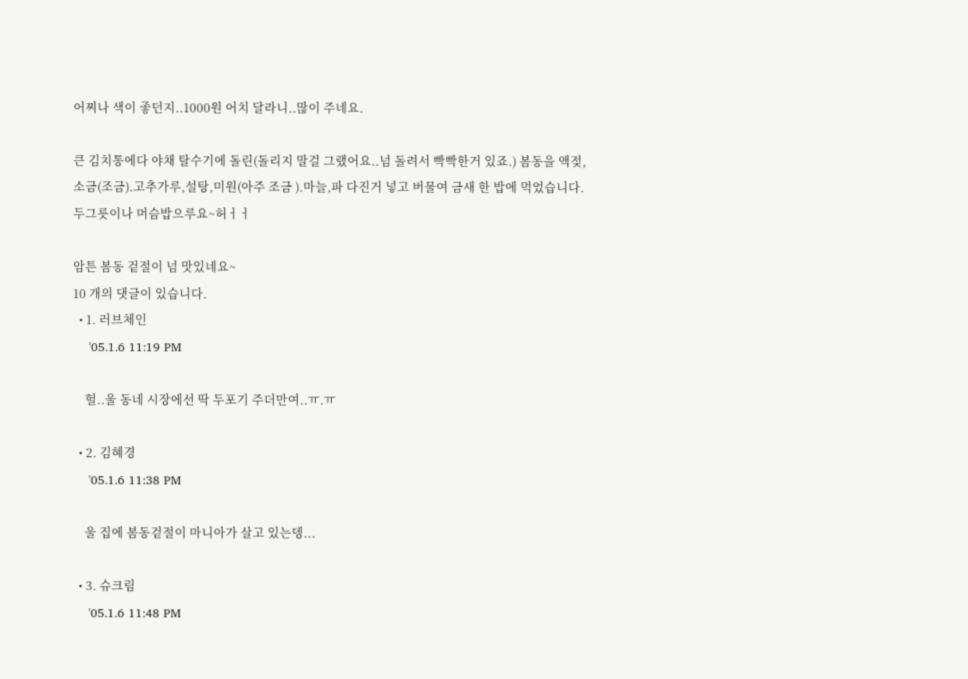어찌나 색이 좋던지..1000원 어치 달라니..많이 주네요.

큰 김치통에다 야채 탈수기에 돌린(돌리지 말걸 그랬어요..넘 돌려서 빡빡한거 있죠.) 봄동을 액젖,소금(조금).고추가루,설탕,미원(아주 조금 ).마늘,파 다진거 넣고 버물여 금새 한 밥에 먹었습니다.
두그릇이나 머슴밥으루요~허ㅓㅓ

암튼 봄동 겉절이 넘 맛있네요~
10 개의 댓글이 있습니다.
  • 1. 러브체인
    '05.1.6 11:19 PM

    헐..울 동네 시장에선 딱 두포기 주더만여..ㅠ.ㅠ

  • 2. 김혜경
    '05.1.6 11:38 PM

    울 집에 봄동겉절이 마니아가 살고 있는뎅...

  • 3. 슈크림
    '05.1.6 11:48 PM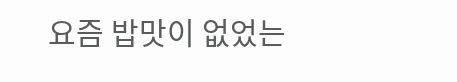요즘 밥맛이 없었는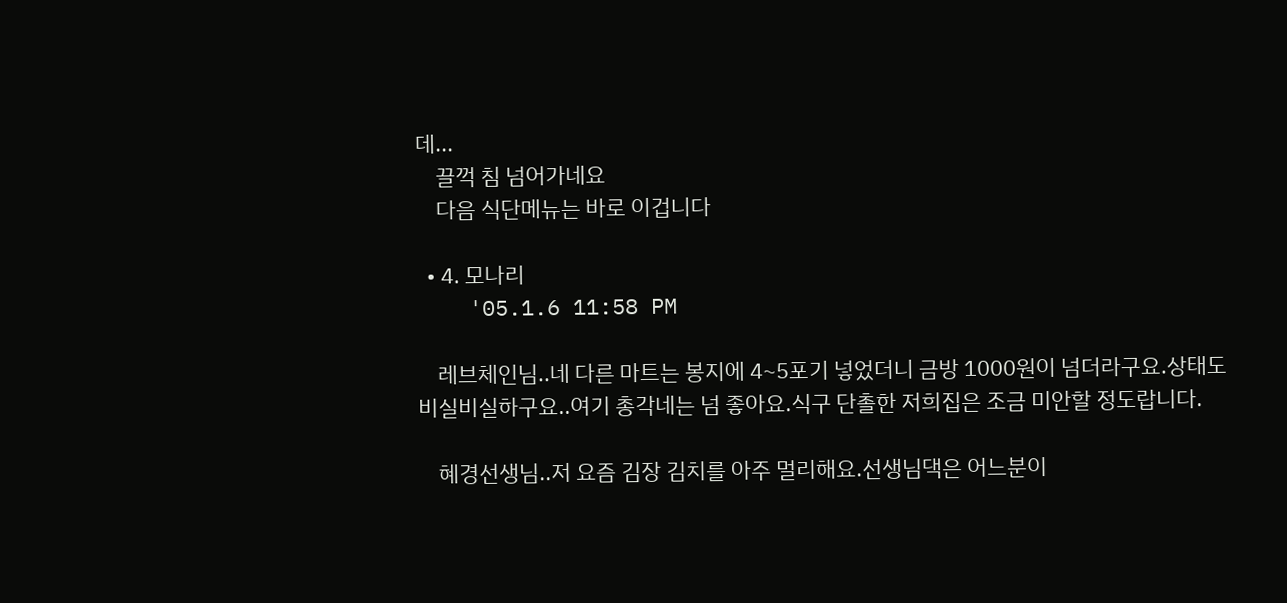데...
    끌꺽 침 넘어가네요
    다음 식단메뉴는 바로 이겁니다

  • 4. 모나리
    '05.1.6 11:58 PM

    레브체인님..네 다른 마트는 봉지에 4~5포기 넣었더니 금방 1000원이 넘더라구요.상태도 비실비실하구요..여기 총각네는 넘 좋아요.식구 단촐한 저희집은 조금 미안할 정도랍니다.

    혜경선생님..저 요즘 김장 김치를 아주 멀리해요.선생님댁은 어느분이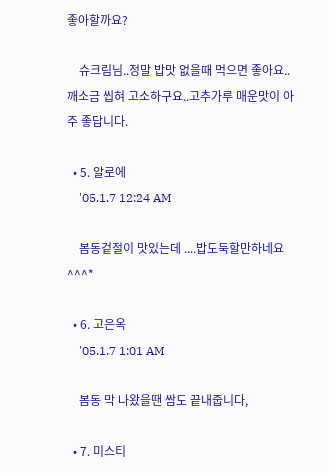좋아할까요?

    슈크림님..정말 밥맛 없을때 먹으면 좋아요..깨소금 씹혀 고소하구요..고추가루 매운맛이 아주 좋답니다.

  • 5. 알로에
    '05.1.7 12:24 AM

    봄동겉절이 맛있는데 ....밥도둑할만하네요 ^^^*

  • 6. 고은옥
    '05.1.7 1:01 AM

    봄동 막 나왔을땐 쌈도 끝내줍니다,

  • 7. 미스티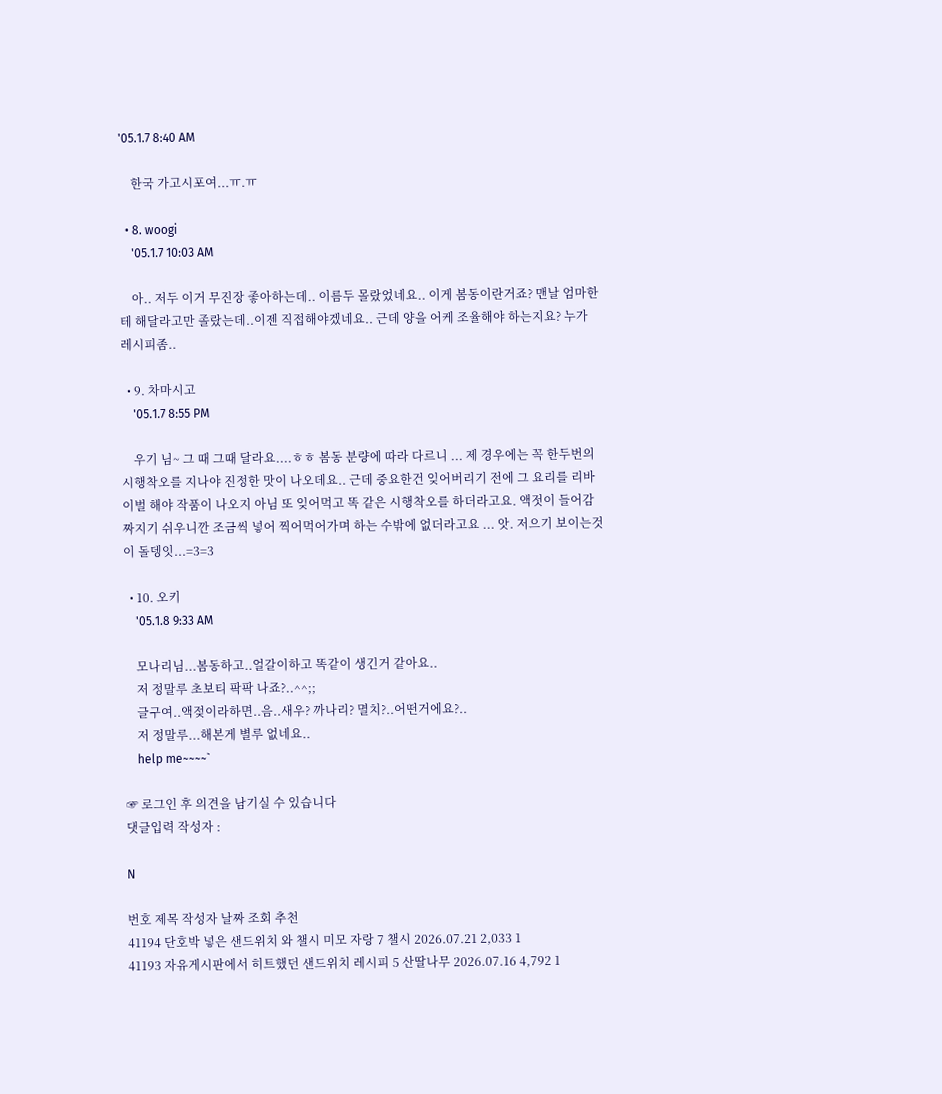'05.1.7 8:40 AM

    한국 가고시포여...ㅠ.ㅠ

  • 8. woogi
    '05.1.7 10:03 AM

    아.. 저두 이거 무진장 좋아하는데.. 이름두 몰랐었네요.. 이게 봄동이란거죠? 맨날 엄마한테 해달라고만 졸랐는데..이젠 직접해야겠네요.. 근데 양을 어케 조율해야 하는지요? 누가 레시피좀..

  • 9. 차마시고
    '05.1.7 8:55 PM

    우기 님~ 그 때 그때 달라요....ㅎㅎ 봄동 분량에 따라 다르니 ... 제 경우에는 꼭 한두번의 시행착오를 지나야 진정한 맛이 나오데요.. 근데 중요한건 잊어버리기 전에 그 요리를 리바이벌 해야 작품이 나오지 아님 또 잊어먹고 똑 같은 시행착오를 하더라고요. 액젓이 들어감 짜지기 쉬우니깐 조금씩 넣어 찍어먹어가며 하는 수밖에 없더라고요 ... 앗. 저으기 보이는것이 돌뎅잇...=3=3

  • 10. 오키
    '05.1.8 9:33 AM

    모나리님...봄동하고..얼갈이하고 똑같이 생긴거 같아요..
    저 정말루 초보티 팍팍 나죠?..^^;;
    글구여..액젖이라하면..음..새우? 까나리? 멸치?..어떤거에요?..
    저 정말루...해본게 별루 없네요..
    help me~~~~`

☞ 로그인 후 의견을 남기실 수 있습니다
댓글입력 작성자 :

N

번호 제목 작성자 날짜 조회 추천
41194 단호박 넣은 샌드위치 와 챌시 미모 자랑 7 챌시 2026.07.21 2,033 1
41193 자유게시판에서 히트했던 샌드위치 레시피 5 산딸나무 2026.07.16 4,792 1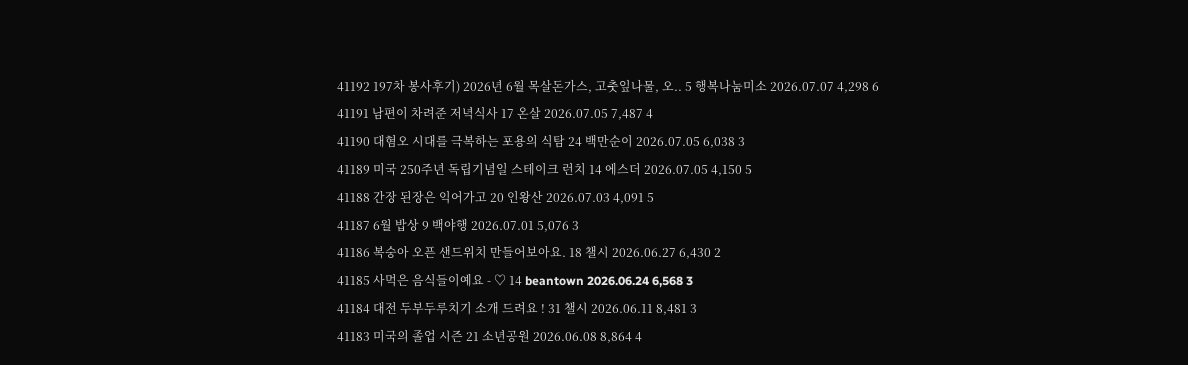41192 197차 봉사후기) 2026년 6월 목살돈가스, 고춧잎나물, 오.. 5 행복나눔미소 2026.07.07 4,298 6
41191 남편이 차려준 저녁식사 17 온살 2026.07.05 7,487 4
41190 대혐오 시대를 극복하는 포용의 식탐 24 백만순이 2026.07.05 6,038 3
41189 미국 250주년 독립기념일 스테이크 런치 14 에스더 2026.07.05 4,150 5
41188 간장 된장은 익어가고 20 인왕산 2026.07.03 4,091 5
41187 6월 밥상 9 백야행 2026.07.01 5,076 3
41186 복숭아 오픈 샌드위치 만들어보아요. 18 챌시 2026.06.27 6,430 2
41185 사먹은 음식들이예요 - ♡ 14 beantown 2026.06.24 6,568 3
41184 대전 두부두루치기 소개 드려요 ! 31 챌시 2026.06.11 8,481 3
41183 미국의 졸업 시즌 21 소년공원 2026.06.08 8,864 4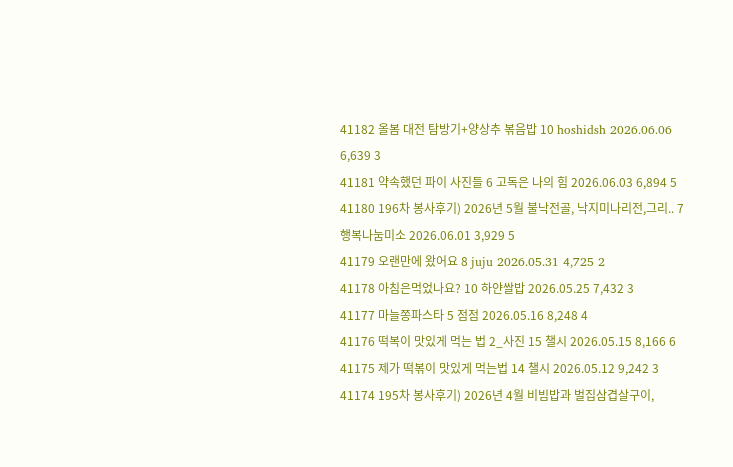41182 올봄 대전 탐방기+양상추 볶음밥 10 hoshidsh 2026.06.06 6,639 3
41181 약속했던 파이 사진들 6 고독은 나의 힘 2026.06.03 6,894 5
41180 196차 봉사후기) 2026년 5월 불낙전골, 낙지미나리전,그리.. 7 행복나눔미소 2026.06.01 3,929 5
41179 오랜만에 왔어요 8 juju 2026.05.31 4,725 2
41178 아침은먹었나요? 10 하얀쌀밥 2026.05.25 7,432 3
41177 마늘쫑파스타 5 점점 2026.05.16 8,248 4
41176 떡복이 맛있게 먹는 법 2_사진 15 챌시 2026.05.15 8,166 6
41175 제가 떡볶이 맛있게 먹는법 14 챌시 2026.05.12 9,242 3
41174 195차 봉사후기) 2026년 4월 비빔밥과 벌집삼겹살구이,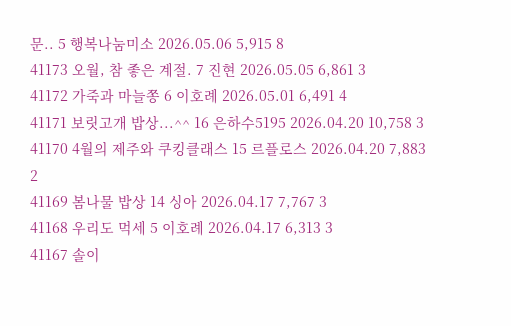문.. 5 행복나눔미소 2026.05.06 5,915 8
41173 오월, 참 좋은 계절. 7 진현 2026.05.05 6,861 3
41172 가죽과 마늘쫑 6 이호례 2026.05.01 6,491 4
41171 보릿고개 밥상...^^ 16 은하수5195 2026.04.20 10,758 3
41170 4월의 제주와 쿠킹클래스 15 르플로스 2026.04.20 7,883 2
41169 봄나물 밥상 14 싱아 2026.04.17 7,767 3
41168 우리도 먹세 5 이호례 2026.04.17 6,313 3
41167 솔이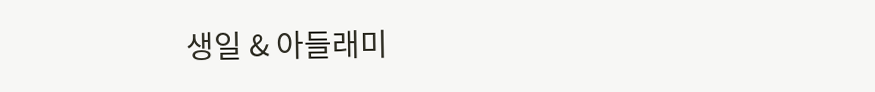생일 & 아들래미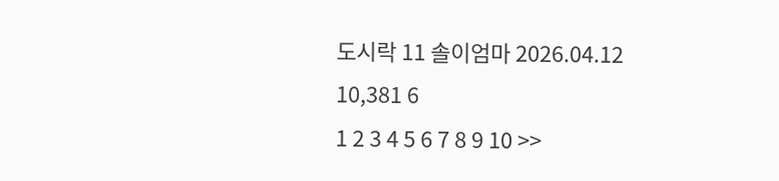도시락 11 솔이엄마 2026.04.12 10,381 6
1 2 3 4 5 6 7 8 9 10 >>